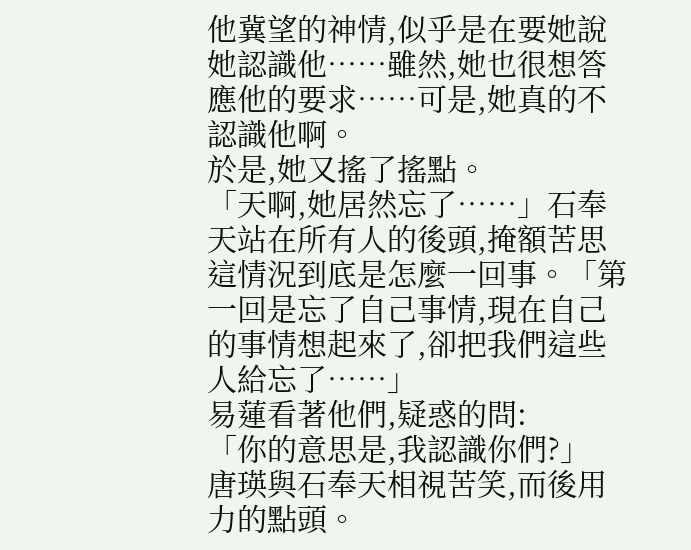他冀望的神情,似乎是在要她說她認識他……雖然,她也很想答應他的要求……可是,她真的不認識他啊。
於是,她又搖了搖點。
「天啊,她居然忘了……」石奉天站在所有人的後頭,掩額苦思這情況到底是怎麼一回事。「第一回是忘了自己事情,現在自己的事情想起來了,卻把我們這些人給忘了……」
易蓮看著他們,疑惑的問:
「你的意思是,我認識你們?」
唐瑛與石奉天相視苦笑,而後用力的點頭。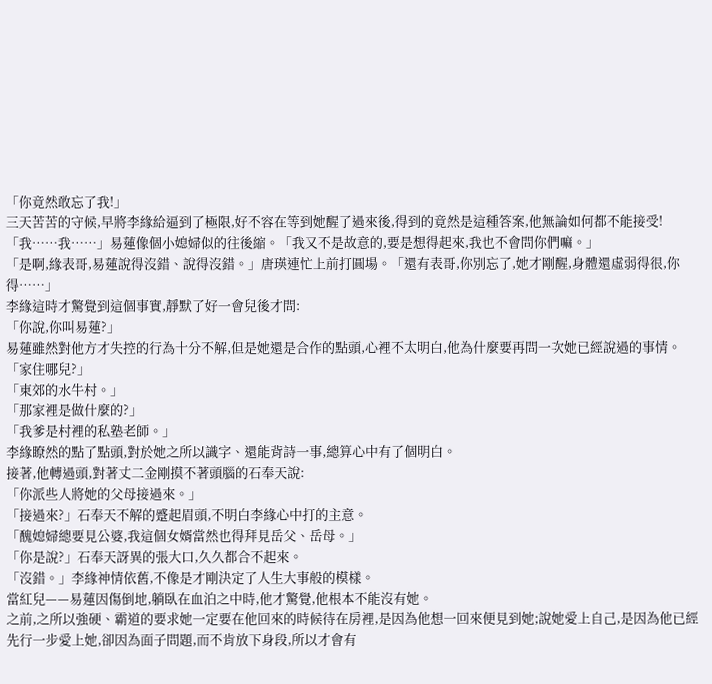「你竟然敢忘了我!」
三天苦苦的守候,早將李緣給逼到了極限,好不容在等到她醒了過來後,得到的竟然是這種答案,他無論如何都不能接受!
「我……我……」易蓮像個小媳婦似的往後縮。「我又不是故意的,要是想得起來,我也不會問你們嘛。」
「是啊,緣表哥,易蓮說得沒錯、說得沒錯。」唐瑛連忙上前打圓場。「還有表哥,你別忘了,她才剛醒,身體還虛弱得很,你得……」
李緣這時才驚覺到這個事實,靜默了好一會兒後才問:
「你說,你叫易蓮?」
易蓮雖然對他方才失控的行為十分不解,但是她還是合作的點頭,心裡不太明白,他為什麼要再問一次她已經說過的事情。
「家住哪兒?」
「東郊的水牛村。」
「那家裡是做什麼的?」
「我爹是村裡的私塾老師。」
李緣瞭然的點了點頭,對於她之所以識字、還能背詩一事,總算心中有了個明白。
接著,他轉過頭,對著丈二金剛摸不著頭腦的石奉天說:
「你派些人將她的父母接過來。」
「接過來?」石奉天不解的蹙起眉頭,不明白李緣心中打的主意。
「醜媳婦總要見公婆,我這個女婿當然也得拜見岳父、岳母。」
「你是說?」石奉天訝異的張大口,久久都合不起來。
「沒錯。」李緣神情依舊,不像是才剛決定了人生大事般的模樣。
當紅兒——易蓮因傷倒地,躺臥在血泊之中時,他才驚覺,他根本不能沒有她。
之前,之所以強硬、霸道的要求她一定要在他回來的時候待在房裡,是因為他想一回來便見到她;說她愛上自己,是因為他已經先行一步愛上她,卻因為面子問題,而不肯放下身段,所以才會有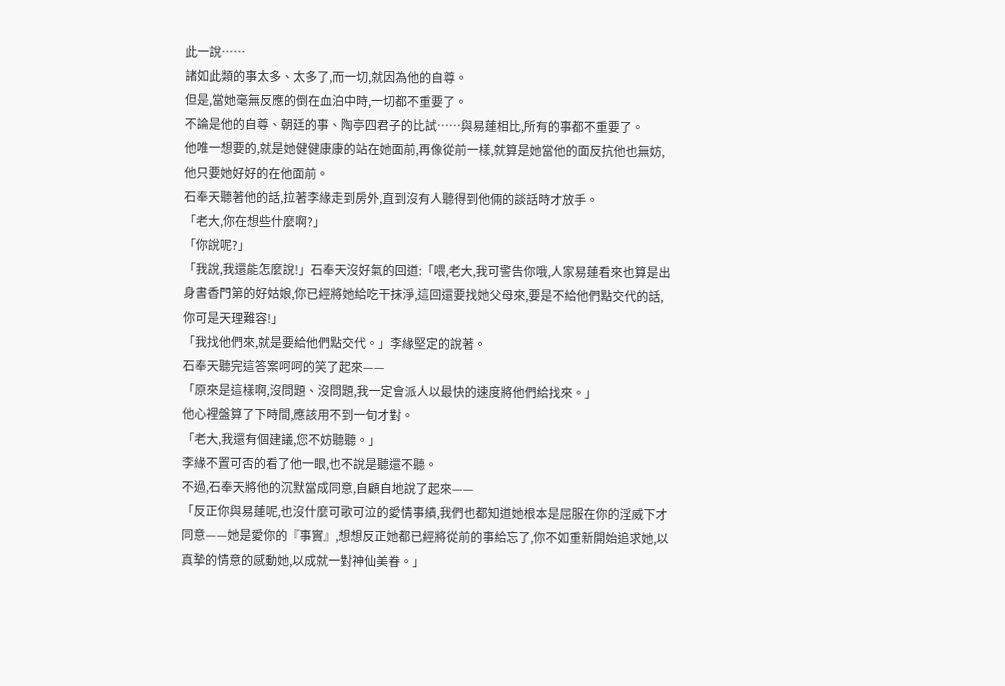此一說……
諸如此類的事太多、太多了,而一切,就因為他的自尊。
但是,當她毫無反應的倒在血泊中時,一切都不重要了。
不論是他的自尊、朝廷的事、陶亭四君子的比試……與易蓮相比,所有的事都不重要了。
他唯一想要的,就是她健健康康的站在她面前,再像從前一樣,就算是她當他的面反抗他也無妨,他只要她好好的在他面前。
石奉天聽著他的話,拉著李緣走到房外,直到沒有人聽得到他倆的談話時才放手。
「老大,你在想些什麼啊?」
「你說呢?」
「我說,我還能怎麼說!」石奉天沒好氣的回道:「喂,老大,我可警告你哦,人家易蓮看來也算是出身書香門第的好姑娘,你已經將她給吃干抹淨,這回還要找她父母來,要是不給他們點交代的話,你可是天理難容!」
「我找他們來,就是要給他們點交代。」李緣堅定的說著。
石奉天聽完這答案呵呵的笑了起來——
「原來是這樣啊,沒問題、沒問題,我一定會派人以最快的速度將他們給找來。」
他心裡盤算了下時間,應該用不到一旬才對。
「老大,我還有個建議,您不妨聽聽。」
李緣不置可否的看了他一眼,也不說是聽還不聽。
不過,石奉天將他的沉默當成同意,自顧自地說了起來——
「反正你與易蓮呢,也沒什麼可歌可泣的愛情事績,我們也都知道她根本是屈服在你的淫威下才同意——她是愛你的『事實』,想想反正她都已經將從前的事給忘了,你不如重新開始追求她,以真摯的情意的感動她,以成就一對神仙美眷。」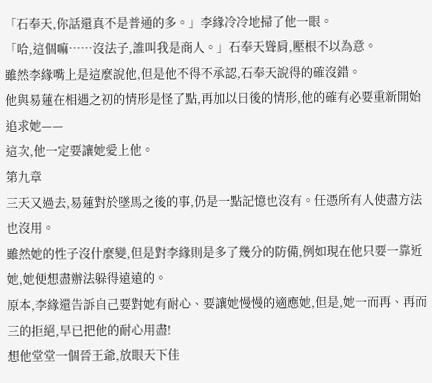「石奉天,你話還真不是普通的多。」李緣冷冷地掃了他一眼。
「哈,這個嘛……沒法子,誰叫我是商人。」石奉天聳肩,壓根不以為意。
雖然李緣嘴上是這麼說他,但是他不得不承認,石奉天說得的確沒錯。
他與易蓮在相遇之初的情形是怪了點,再加以日後的情形,他的確有必要重新開始追求她——
這次,他一定要讓她愛上他。
第九章
三天又過去,易蓮對於墜馬之後的事,仍是一點記憶也沒有。任憑所有人使盡方法也沒用。
雖然她的性子沒什麼變,但是對李緣則是多了幾分的防備,例如現在他只要一靠近她,她便想盡辦法躲得遠遠的。
原本,李緣還告訴自己要對她有耐心、要讓她慢慢的適應她,但是,她一而再、再而三的拒絕,早已把他的耐心用盡!
想他堂堂一個晉王爺,放眼天下佳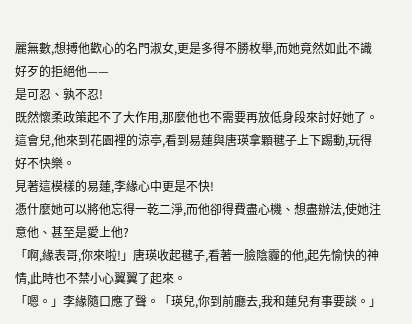麗無數,想搏他歡心的名門淑女,更是多得不勝枚舉,而她竟然如此不識好歹的拒絕他——
是可忍、孰不忍!
既然懷柔政策起不了大作用,那麼他也不需要再放低身段來討好她了。
這會兒,他來到花園裡的涼亭,看到易蓮與唐瑛拿顆毽子上下踢動,玩得好不快樂。
見著這模樣的易蓮,李緣心中更是不快!
憑什麼她可以將他忘得一乾二淨,而他卻得費盡心機、想盡辦法,使她注意他、甚至是愛上他?
「啊,緣表哥,你來啦!」唐瑛收起毽子,看著一臉陰霾的他,起先愉快的神情,此時也不禁小心翼翼了起來。
「嗯。」李緣隨口應了聲。「瑛兒,你到前廳去,我和蓮兒有事要談。」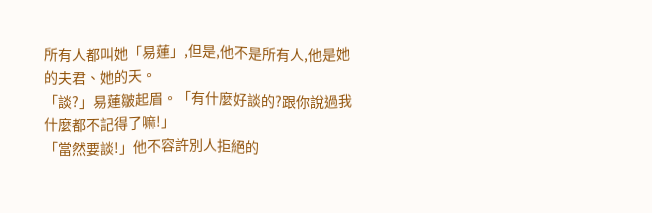所有人都叫她「易蓮」,但是,他不是所有人,他是她的夫君、她的天。
「談?」易蓮皺起眉。「有什麼好談的?跟你說過我什麼都不記得了嘛!」
「當然要談!」他不容許別人拒絕的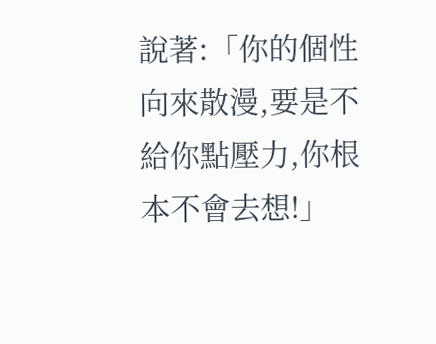說著:「你的個性向來散漫,要是不給你點壓力,你根本不會去想!」